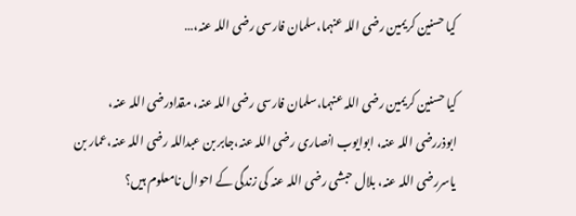کیا حسنین کریمین رضی اللہ عنہما،سلمان فارسی رضی اللہ عنہ،…

کیا حسنین کریمین رضی اللہ عنہما،سلمان فارسی رضی اللہ عنہ، مقدادرضی اللہ عنہ، ابوذررضی اللہ عنہ، ابوایوب انصاری رضی اللہ عنہ،جابر بن عبداللہ رضی اللہ عنہ،عمار بن یاسررضی اللہ عنہ، بلال حبشی رضی اللہ عنہ کی زندگی کے احوال نامعلوم ہیں؟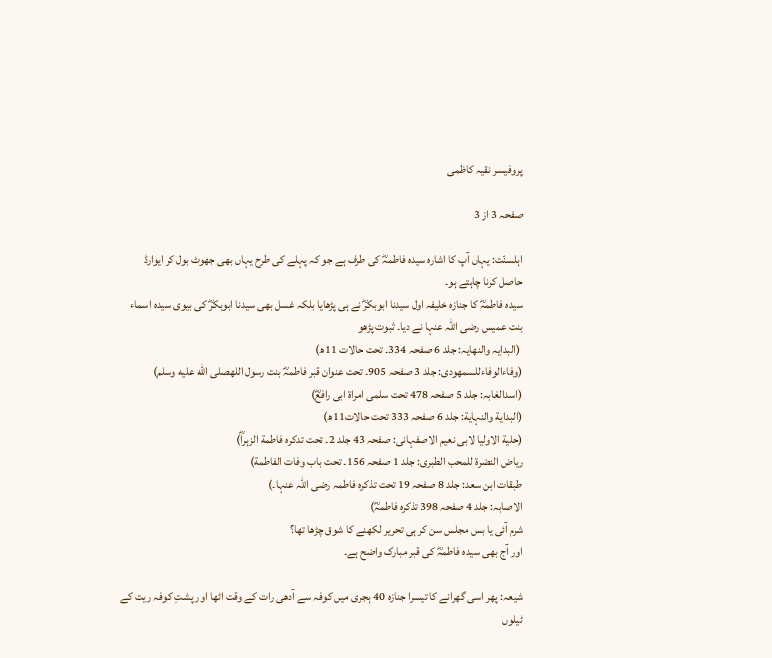پروفیسر نقیہ کاظمی

صفحہ 3 از 3

اہلسنّت: یہاں آپ کا اشارہ سیدہ فاطمہؓ کی طرف ہے جو کہ پہلے کی طرح یہاں بھی جھوٹ بول کر ایوارڈ حاصل کرنا چاہتے ہو۔
سیدہ فاطمہؓ کا جنازہ خلیفہ اول سیدنا ابوبکرؓ نے ہی پڑھایا بلکہ غسل بھی سیدنا ابوبکرؓ کی بیوی سیدہ اسماء بنت عمیس رضی اللہ عنہا نے دیا۔ ثبوت پڑھو
 (البدایہ والنھایہ: جلد 6 صفحہ 334۔ تحت حالات 11ھ)
(وفاءالوفاءللسمھودی: جلد 3 صفحہ 905۔ تحت عنوان قبر فاطمہؓ بنت رسول اللهصلى الله عليه وسلم)
(اسدالغابہ: جلد 5 صفحہ 478 تحت سلمی امراة ابی رافعؓ)
(البدایة والنہایة: جلد 6 صفحہ 333 تحت حالات11ھ)
(حلیة الاولیا لابی نعیم الاصفہانی: صفحہ 43 جلد 2۔ تحت تدکرہ فاطمة الزہراؓ)
ریاض النضرة للمحب الطبری: جلد 1 صفحہ 156۔ تحت باب وفات الفاطمة)
طبقات ابن سعد: جلد 8 صفحہ 19 تحت تذکرہ فاطمہ رضی اللہ عنہا۔)
الاصابہ: جلد 4 صفحہ 398 تذکرہ فاطمہؓ)
شرم آئی یا بس مجلس سن کر ہی تحریر لکھنے کا شوق چڑھا تھا؟
اور آج بھی سیدہ فاطمہؓ کی قبر مبارک واضح ہے۔

شیعہ: پھر اسی گھرانے کا تیسرا جنازہ 40 ہجری میں کوفہ سے آدھی رات کے وقت اٹھا اور پشتِ کوفہ ریت کے ٹیلوں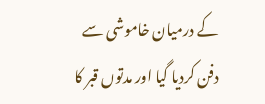کے درمیان خاموشی سے دفن کردیا گیا اور مدتوں قبر کا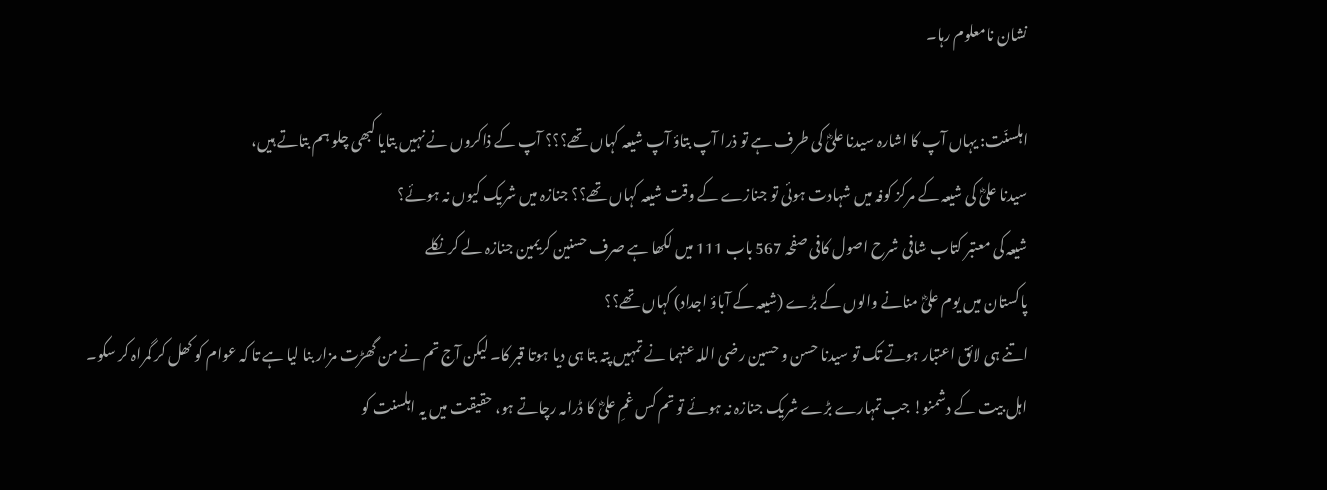نشان نامعلوم رہا۔

اہلسنّت: یہاں آپ کا اشارہ سیدنا علیؓ کی طرف ہے تو ذرا آپ بتاؤ آپ شیعہ کہاں تھے؟؟؟ آپ کے ذاکروں نے نہیں بتایا کبھی چلو ہم بتاتے ہیں،
سیدنا علیؓ کی شیعہ کے مرکز کوفہ میں شہادت ہوئی تو جنازے کے وقت شیعہ کہاں تھے؟؟ جنازہ میں شریک کیوں نہ ہوئے؟
شیعہ کی معتبر کتاب شافی شرح اصول کافی صفحہ 567 باب 111 میں لکھا ہے صرف حسنین کریمین جنازہ لے کر نکلے
پاکستان میں یوم علیؓ منانے والوں کے بڑے (شیعہ کے آباؤ اجداد) کہاں تھے؟؟
اتنے ہی لائق اعتبار ہوتے تک تو سیدنا حسن و حسین رضی اللہ عنہما نے تمہیں پتہ بتا ہی دیا ہوتا قبر کا۔ لیکن آج تم نے من گھڑت مزار بنا لیا ہے تا کہ عوام کو کھل کر گمراہ کر سکو۔
اہل بیت کے دشمنو! جب تمہارے بڑے شریک جنازہ نہ ہوئے تو تم کس غمِ علیؓ کا ڈرامہ رچاتے ہو، حقیقت میں یہ اہلسنت کو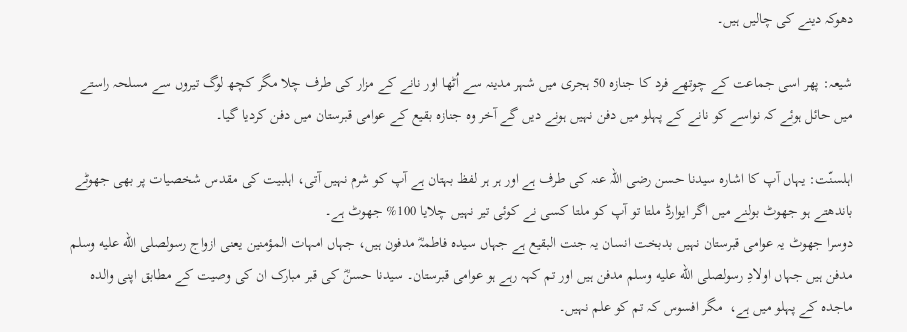دھوکہ دینے کی چالیں ہیں۔

شیعہ: پھر اسی جماعت کے چوتھے فرد کا جنازہ 50 ہجری میں شہر مدینہ سے اُٹھا اور نانے کے مزار کی طرف چلا مگر کچھ لوگ تیروں سے مسلحہ راستے میں حائل ہوئے کہ نواسے کو نانے کے پہلو میں دفن نہیں ہونے دیں گے آخر وہ جنازہ بقیع کے عوامی قبرستان میں دفن کردیا گیا۔

اہلسنّت: یہاں آپ کا اشارہ سیدنا حسن رضی اللہ عنہ کی طرف ہے اور ہر ہر لفظ بہتان ہے آپ کو شرم نہیں آتی، اہلبیت کی مقدس شخصیات پر بھی جھوٹے باندھتے ہو جھوٹ بولنے میں اگر ایوارڈ ملتا تو آپ کو ملتا کسی نے کوئی تیر نہیں چلایا 100% جھوٹ ہے۔
دوسرا جھوٹ یہ عوامی قبرستان نہیں بدبخت انسان یہ جنت البقیع ہے جہاں سیدہ فاطمہؓ مدفون ہیں، جہاں امہات المؤمنین یعنی ازواج رسولصلى الله عليه وسلم مدفن ہیں جہاں اولادِ رسولصلى الله عليه وسلم مدفن ہیں اور تم کہہ رہے ہو عوامی قبرستان۔ سیدنا حسنؓ کی قبر مبارک ان کی وصیت کے مطابق اپنی والدہ ماجدہ کے پہلو میں ہے،  مگر افسوس کہ تم کو علم نہیں۔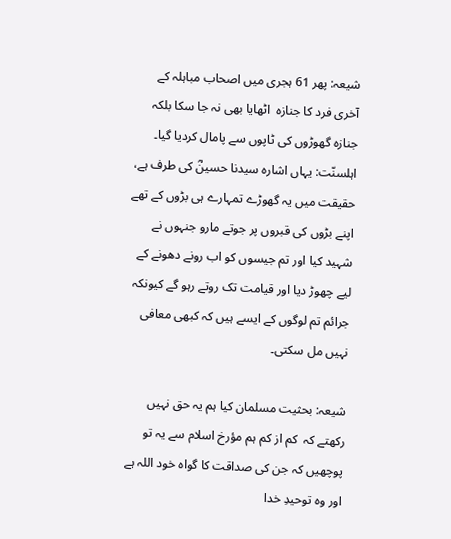شیعہ: پھر 61 ہجری میں اصحاب مباہلہ کے آخری فرد کا جنازہ  اٹھایا بھی نہ جا سکا بلکہ جنازہ گھوڑوں کی ٹاپوں سے پامال کردیا گیا۔
اہلسنّت: یہاں اشارہ سیدنا حسینؓ کی طرف ہے، حقیقت میں یہ گھوڑے تمہارے ہی بڑوں کے تھے اپنے بڑوں کی قبروں پر جوتے مارو جنہوں نے شہید کیا اور تم جیسوں کو اب رونے دھونے کے لیے چھوڑ دیا اور قیامت تک روتے رہو گے کیونکہ جرائم تم لوگوں کے ایسے ہیں کہ کبھی معافی نہیں مل سکتی۔

شیعہ: بحثیت مسلمان کیا ہم یہ حق نہیں رکھتے کہ  کم از کم ہم مؤرخ اسلام سے یہ تو پوچھیں کہ جن کی صداقت کا گواہ خود اللہ ہے اور وہ توحیدِ خدا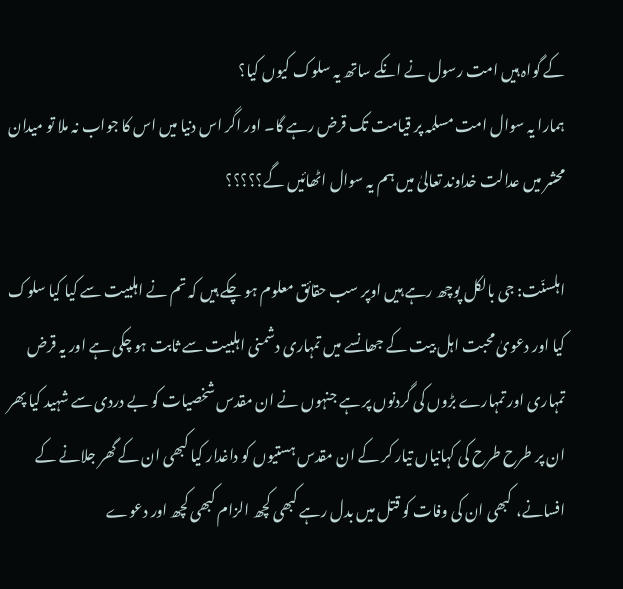کے گواہ ہیں امت رسول نے انکے ساتھ یہ سلوک کیوں کیا؟
ہمارا یہ سوال امت مسلمہ پر قیامت تک قرض رہے گا۔ اور اگر اس دنیا میں اس کا جواب نہ ملا تو میدان محشر میں عدالت خداوند تعالیٰ میں ہم یہ سوال اٹھائیں گے؟؟؟؟؟

اہلسنّت: جی بالکل پوچھ رہے ہیں اوپر سب حقائق معلوم ہو چکے ہیں کہ تم نے اہلبیت سے کیا کیا سلوک کیا اور دعویٰ محبت اہل بیت کے جھانسے میں تمہاری دشمنی اہلبیت سے ثابت ہو چکی ہے اور یہ قرض تمہاری اور تمہارے بڑوں کی گردنوں پر ہے جنہوں نے ان مقدس شخصیات کو بے دردی سے شہید کیا پھر ان پر طرح طرح کی کہانیاں تیار کر کے ان مقدس ہستیوں کو داغدار کیا کبھی ان کے گھر جلانے کے افسانے،  کبھی ان کی وفات کو قتل میں بدل رہے کبھی کچھ الزام کبھی کچھ اور دعوے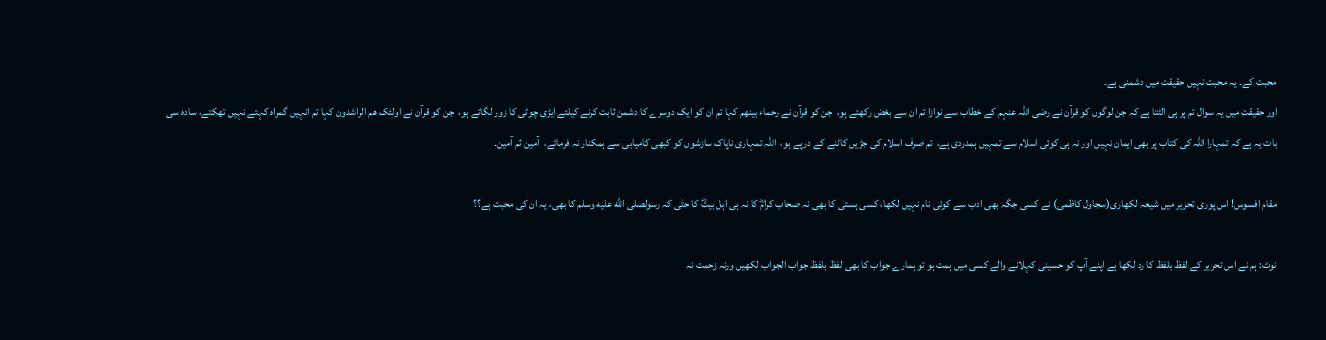محبت کے۔ یہ محبت نہیں حقیقت میں دشمنی ہے۔
اور حقیقت میں یہ سوال تم پر ہی الٹتا ہے کہ جن لوگوں کو قرآن نے رضی اللہ عنہم کے خطاب سے نوازا تم ان سے بغض رکھتے ہو،  جن کو قرآن نے رحماء بینھم کہا تم ان کو ایک دوسرے کا دشمن ثابت کرنے کیلئے ایڑی چوٹی کا زور لگاتے ہو،  جن کو قرآن نے اولئک ھم الراشدون کہا تم انہیں گمراہ کہتے نہیں تھکتے، سادہ سی بات یہ ہے کہ تمہارا اللہ کی کتاب پر بھی ایمان نہیں اور نہ ہی کوئی اسلام سے تمہیں ہمدردی ہے،  تم صرف اسلام کی جڑیں کاٹنے کے درپے ہو،  اللہ تمہاری ناپاک سازشوں کو کبھی کامیابی سے ہمکنار نہ فرمائے،  آمین ثم آمین۔

مقام افسوس! اس پوری تحریر میں شیعہ لکھاری(سجاول کاظمی) نے کسی جگہ بھی ادب سے کوئی نام نہیں لکھا، کسی ہستی کا بھی نہ صحاب کرامؓ کا نہ ہی اہل بیتؓ کا حتٰی کہ رسولصلى الله عليه وسلم کا بھی، یہ ان کی محبت ہے؟؟

نوٹ: ہم نے اس تحریر کے لفظ بلفظ کا رد لکھا ہے اپنے آپ کو حسینی کہلانے والے کسی میں ہمت ہو تو ہمارے جواب کا بھی لفظ بلفظ جواب الجواب لکھیں ورنہ زحمت نہ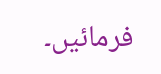فرمائیں۔